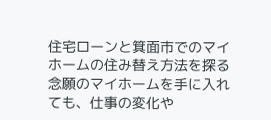住宅ローンと箕面市でのマイホームの住み替え方法を探る
念願のマイホームを手に入れても、仕事の変化や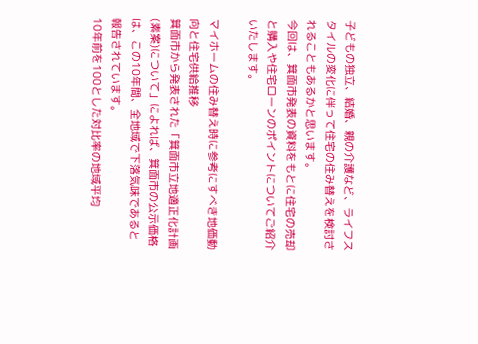子どもの独立、結婚、親の介護など、ライフスタイルの変化に伴って住宅の住み替えを検討されることもあるかと思います。
今回は、箕面市発表の資料をもとに住宅の売却と購入や住宅ローンのポイントについてご紹介いたします。

マイホームの住み替え時に参考にすべき地価動向と住宅供給推移
箕面市から発表された「箕面市立地適正化計画(素案)について」によれば、箕面市の公示価格は、この10年間、全地域で下落気味であると報告されています。
10年前を100とした対比率の地域平均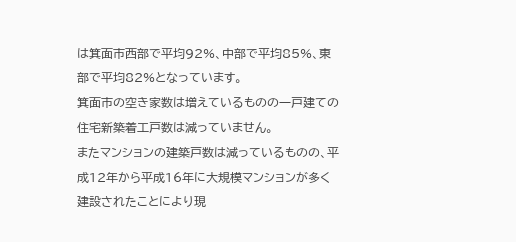は箕面市西部で平均92%、中部で平均85%、東部で平均82%となっています。
箕面市の空き家数は増えているものの一戸建ての住宅新築着工戸数は減っていません。
またマンションの建築戸数は減っているものの、平成12年から平成16年に大規模マンションが多く建設されたことにより現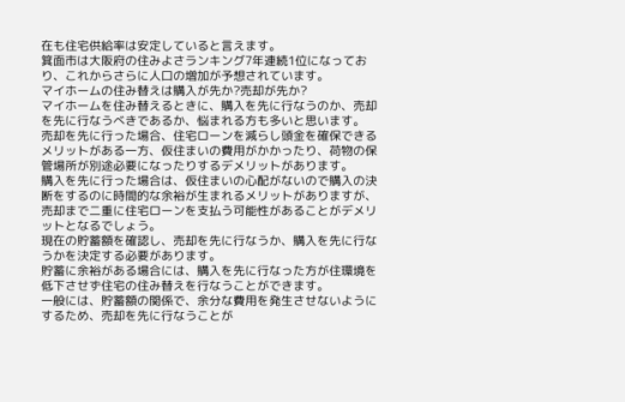在も住宅供給率は安定していると言えます。
箕面市は大阪府の住みよさランキング7年連続1位になっており、これからさらに人口の増加が予想されています。
マイホームの住み替えは購入が先か?売却が先か?
マイホームを住み替えるときに、購入を先に行なうのか、売却を先に行なうべきであるか、悩まれる方も多いと思います。
売却を先に行った場合、住宅ローンを減らし頭金を確保できるメリットがある一方、仮住まいの費用がかかったり、荷物の保管場所が別途必要になったりするデメリットがあります。
購入を先に行った場合は、仮住まいの心配がないので購入の決断をするのに時間的な余裕が生まれるメリットがありますが、売却まで二重に住宅ローンを支払う可能性があることがデメリットとなるでしょう。
現在の貯蓄額を確認し、売却を先に行なうか、購入を先に行なうかを決定する必要があります。
貯蓄に余裕がある場合には、購入を先に行なった方が住環境を低下させず住宅の住み替えを行なうことができます。
一般には、貯蓄額の関係で、余分な費用を発生させないようにするため、売却を先に行なうことが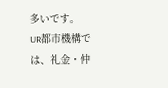多いです。
UR都市機構では、礼金・仲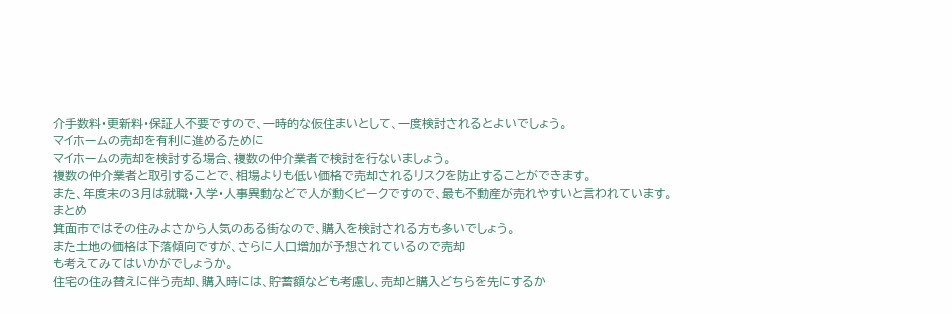介手数料・更新料・保証人不要ですので、一時的な仮住まいとして、一度検討されるとよいでしょう。
マイホームの売却を有利に進めるために
マイホームの売却を検討する場合、複数の仲介業者で検討を行ないましょう。
複数の仲介業者と取引することで、相場よりも低い価格で売却されるリスクを防止することができます。
また、年度末の3月は就職・入学・人事異動などで人が動くピークですので、最も不動産が売れやすいと言われています。
まとめ
箕面市ではその住みよさから人気のある街なので、購入を検討される方も多いでしょう。
また土地の価格は下落傾向ですが、さらに人口増加が予想されているので売却
も考えてみてはいかがでしょうか。
住宅の住み替えに伴う売却、購入時には、貯蓄額なども考慮し、売却と購入どちらを先にするか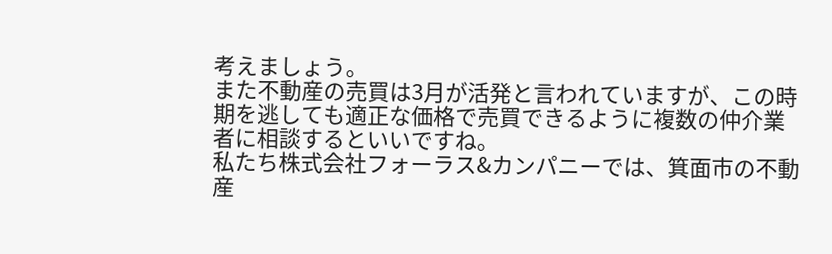考えましょう。
また不動産の売買は3月が活発と言われていますが、この時期を逃しても適正な価格で売買できるように複数の仲介業者に相談するといいですね。
私たち株式会社フォーラス&カンパニーでは、箕面市の不動産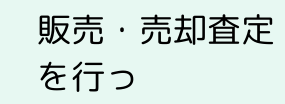販売・売却査定を行っ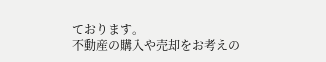ております。
不動産の購入や売却をお考えの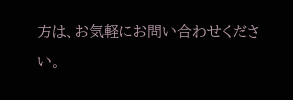方は、お気軽にお問い合わせください。